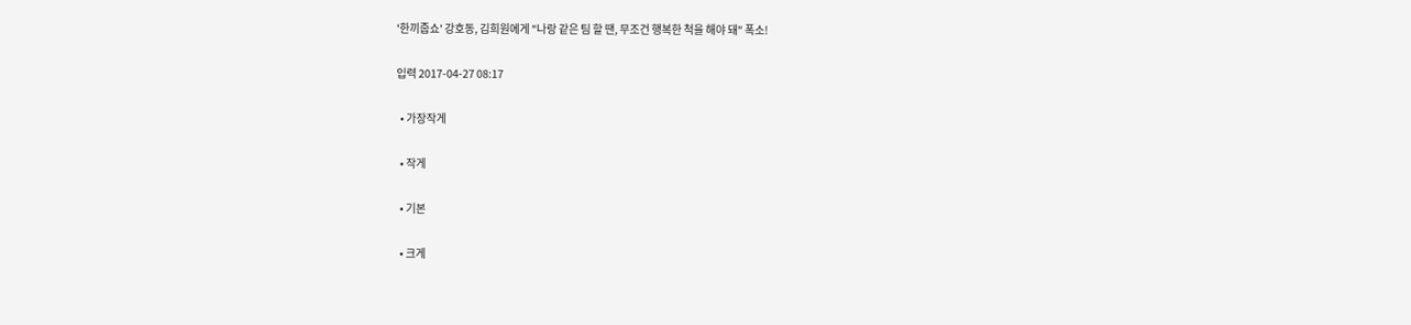'한끼줍쇼' 강호동, 김희원에게 "나랑 같은 팀 할 땐, 무조건 행복한 척을 해야 돼" 폭소!

입력 2017-04-27 08:17

  • 가장작게

  • 작게

  • 기본

  • 크게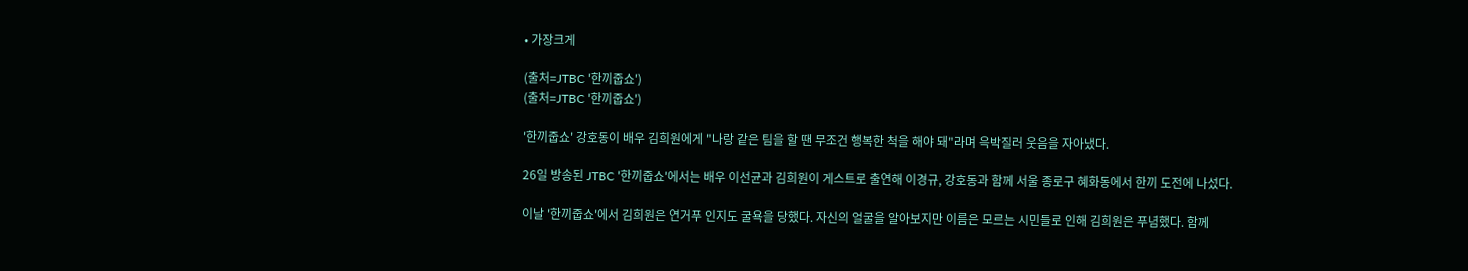• 가장크게

(출처=JTBC '한끼줍쇼')
(출처=JTBC '한끼줍쇼')

'한끼줍쇼' 강호동이 배우 김희원에게 "나랑 같은 팀을 할 땐 무조건 행복한 척을 해야 돼"라며 윽박질러 웃음을 자아냈다.

26일 방송된 JTBC '한끼줍쇼'에서는 배우 이선균과 김희원이 게스트로 출연해 이경규, 강호동과 함께 서울 종로구 혜화동에서 한끼 도전에 나섰다.

이날 '한끼줍쇼'에서 김희원은 연거푸 인지도 굴욕을 당했다. 자신의 얼굴을 알아보지만 이름은 모르는 시민들로 인해 김희원은 푸념했다. 함께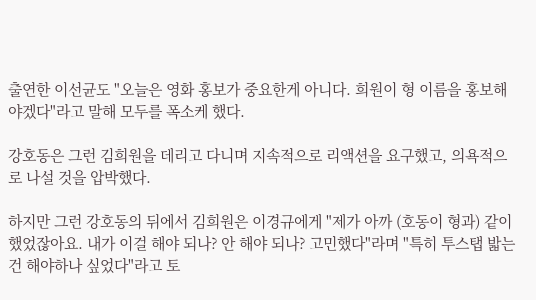출연한 이선균도 "오늘은 영화 홍보가 중요한게 아니다. 희원이 형 이름을 홍보해야겠다"라고 말해 모두를 폭소케 했다.

강호동은 그런 김희원을 데리고 다니며 지속적으로 리액션을 요구했고, 의욕적으로 나설 것을 압박했다.

하지만 그런 강호동의 뒤에서 김희원은 이경규에게 "제가 아까 (호동이 형과) 같이 했었잖아요. 내가 이걸 해야 되나? 안 해야 되나? 고민했다"라며 "특히 투스탭 밟는 건 해야하나 싶었다"라고 토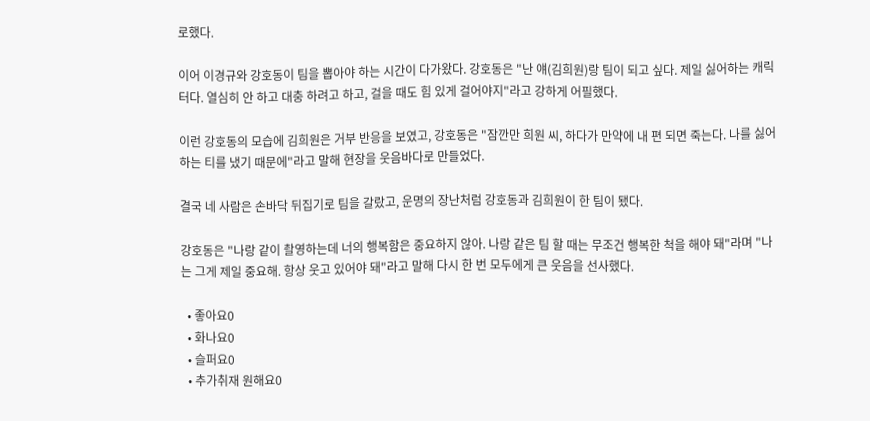로했다.

이어 이경규와 강호동이 팀을 뽑아야 하는 시간이 다가왔다. 강호동은 "난 얘(김희원)랑 팀이 되고 싶다. 제일 싫어하는 캐릭터다. 열심히 안 하고 대충 하려고 하고, 걸을 때도 힘 있게 걸어야지"라고 강하게 어필했다.

이런 강호동의 모습에 김희원은 거부 반응을 보였고, 강호동은 "잠깐만 희원 씨, 하다가 만약에 내 편 되면 죽는다. 나를 싫어하는 티를 냈기 때문에"라고 말해 현장을 웃음바다로 만들었다.

결국 네 사람은 손바닥 뒤집기로 팀을 갈랐고, 운명의 장난처럼 강호동과 김희원이 한 팀이 됐다.

강호동은 "나랑 같이 촬영하는데 너의 행복함은 중요하지 않아. 나랑 같은 팀 할 때는 무조건 행복한 척을 해야 돼"라며 "나는 그게 제일 중요해. 항상 웃고 있어야 돼"라고 말해 다시 한 번 모두에게 큰 웃음을 선사했다.

  • 좋아요0
  • 화나요0
  • 슬퍼요0
  • 추가취재 원해요0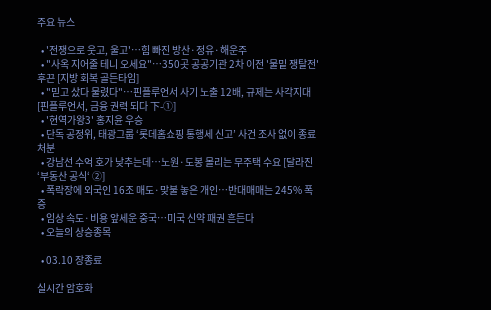주요 뉴스

  • '전쟁으로 웃고, 울고'…힘 빠진 방산·정유·해운주
  • "사옥 지어줄 테니 오세요"⋯350곳 공공기관 2차 이전 '물밑 쟁탈전' 후끈 [지방 회복 골든타임]
  • "믿고 샀다 물렸다"…핀플루언서 사기 노출 12배, 규제는 사각지대[핀플루언서, 금융 권력 되다 下-①]
  • '현역가왕3' 홍지윤 우승
  • 단독 공정위, 태광그룹 ‘롯데홈쇼핑 통행세 신고’ 사건 조사 없이 종료 처분
  • 강남선 수억 호가 낮추는데⋯노원·도봉 몰리는 무주택 수요 [달라진 ‘부동산 공식‘ ②]
  • 폭락장에 외국인 16조 매도·맞불 놓은 개인…반대매매는 245% 폭증
  • 임상 속도·비용 앞세운 중국…미국 신약 패권 흔든다
  • 오늘의 상승종목

  • 03.10 장종료

실시간 암호화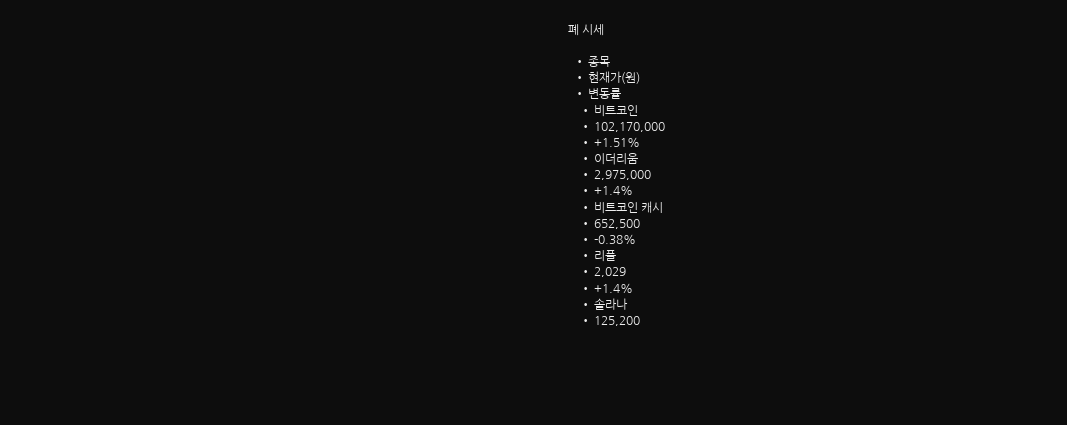폐 시세

  • 종목
  • 현재가(원)
  • 변동률
    • 비트코인
    • 102,170,000
    • +1.51%
    • 이더리움
    • 2,975,000
    • +1.4%
    • 비트코인 캐시
    • 652,500
    • -0.38%
    • 리플
    • 2,029
    • +1.4%
    • 솔라나
    • 125,200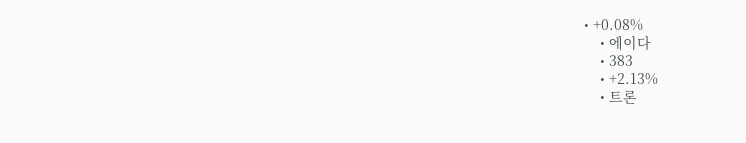• +0.08%
    • 에이다
    • 383
    • +2.13%
    • 트론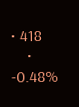• 418
    • -0.48%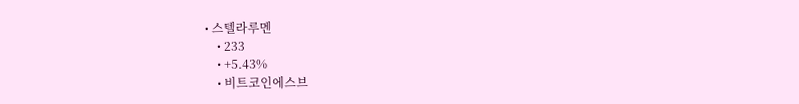• 스텔라루멘
    • 233
    • +5.43%
    • 비트코인에스브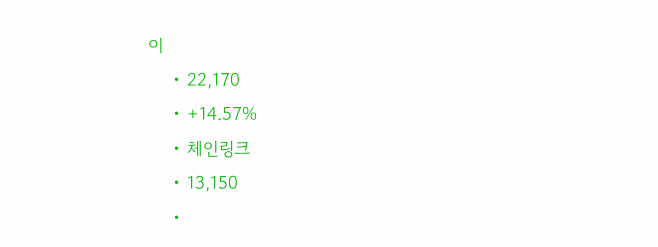이
    • 22,170
    • +14.57%
    • 체인링크
    • 13,150
    •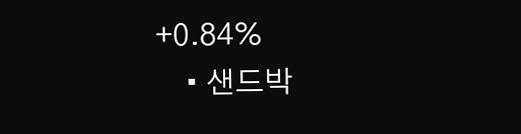+0.84%
    • 샌드박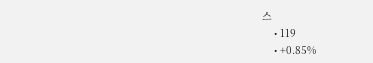스
    • 119
    • +0.85%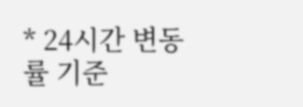* 24시간 변동률 기준